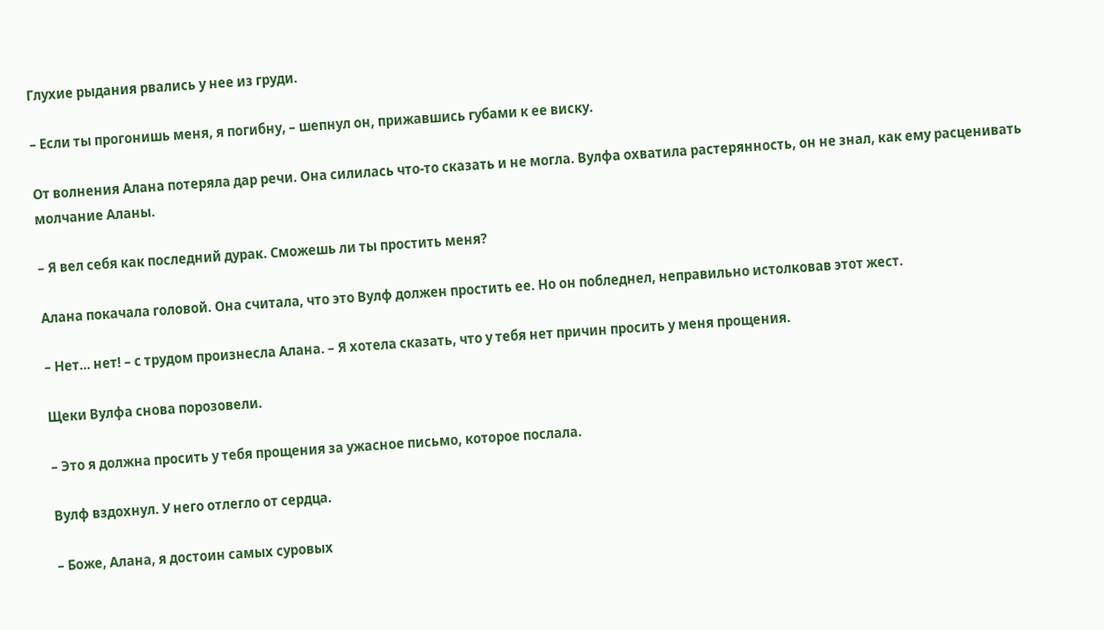Глухие рыдания рвались у нее из груди.

– Если ты прогонишь меня, я погибну, – шепнул он, прижавшись губами к ее виску.

От волнения Алана потеряла дар речи. Она силилась что-то сказать и не могла. Вулфа охватила растерянность, он не знал, как ему расценивать молчание Аланы.

– Я вел себя как последний дурак. Сможешь ли ты простить меня?

Алана покачала головой. Она считала, что это Вулф должен простить ее. Но он побледнел, неправильно истолковав этот жест.

– Нет… нет! – с трудом произнесла Алана. – Я хотела сказать, что у тебя нет причин просить у меня прощения.

Щеки Вулфа снова порозовели.

– Это я должна просить у тебя прощения за ужасное письмо, которое послала.

Вулф вздохнул. У него отлегло от сердца.

– Боже, Алана, я достоин самых суровых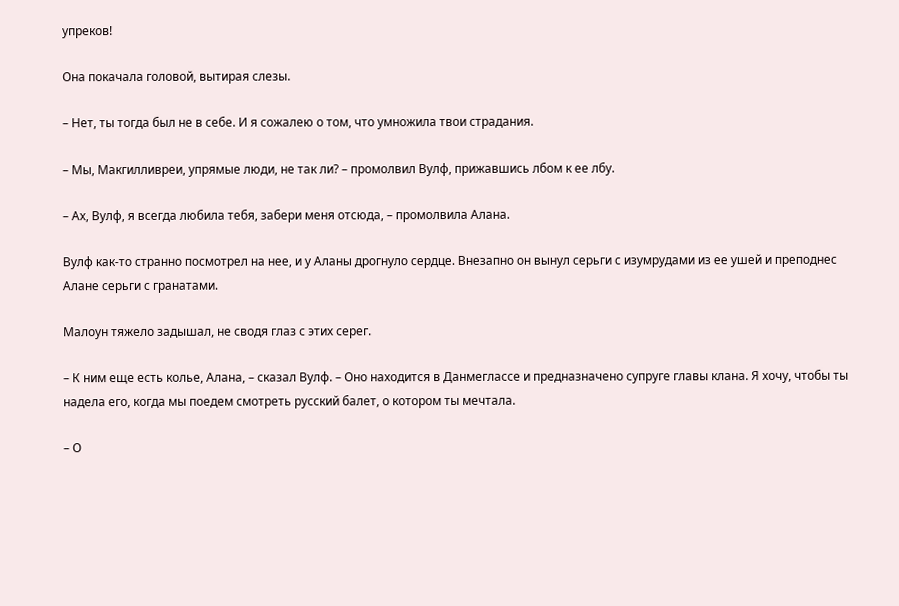упреков!

Она покачала головой, вытирая слезы.

– Нет, ты тогда был не в себе. И я сожалею о том, что умножила твои страдания.

– Мы, Макгилливреи, упрямые люди, не так ли? – промолвил Вулф, прижавшись лбом к ее лбу.

– Ах, Вулф, я всегда любила тебя, забери меня отсюда, – промолвила Алана.

Вулф как-то странно посмотрел на нее, и у Аланы дрогнуло сердце. Внезапно он вынул серьги с изумрудами из ее ушей и преподнес Алане серьги с гранатами.

Малоун тяжело задышал, не сводя глаз с этих серег.

– К ним еще есть колье, Алана, – сказал Вулф. – Оно находится в Данмеглассе и предназначено супруге главы клана. Я хочу, чтобы ты надела его, когда мы поедем смотреть русский балет, о котором ты мечтала.

– О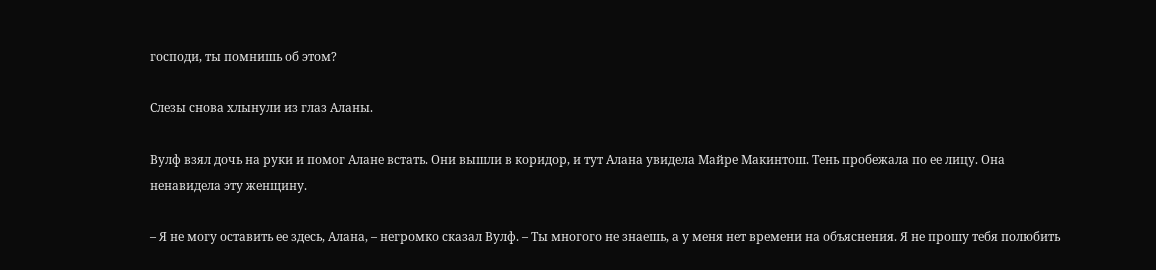господи, ты помнишь об этом?

Слезы снова хлынули из глаз Аланы.

Вулф взял дочь на руки и помог Алане встать. Они вышли в коридор, и тут Алана увидела Майре Макинтош. Тень пробежала по ее лицу. Она ненавидела эту женщину.

– Я не могу оставить ее здесь, Алана, – негромко сказал Вулф. – Ты многого не знаешь, а у меня нет времени на объяснения. Я не прошу тебя полюбить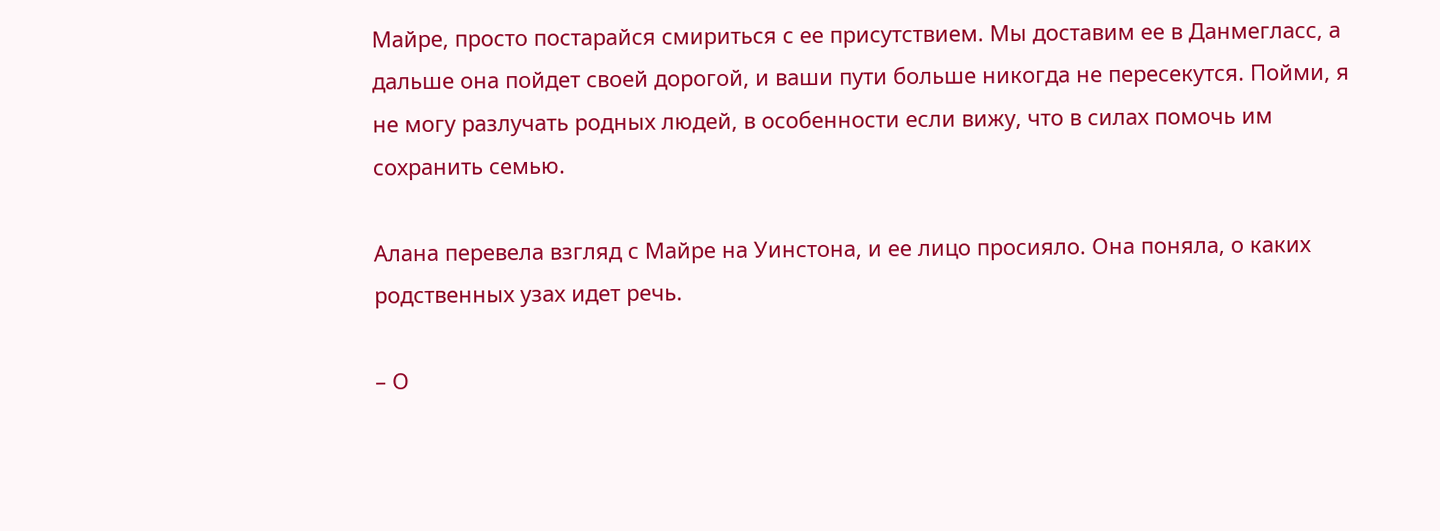Майре, просто постарайся смириться с ее присутствием. Мы доставим ее в Данмегласс, а дальше она пойдет своей дорогой, и ваши пути больше никогда не пересекутся. Пойми, я не могу разлучать родных людей, в особенности если вижу, что в силах помочь им сохранить семью.

Алана перевела взгляд с Майре на Уинстона, и ее лицо просияло. Она поняла, о каких родственных узах идет речь.

– О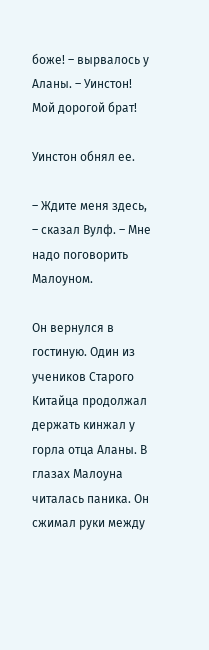боже! – вырвалось у Аланы. – Уинстон! Мой дорогой брат!

Уинстон обнял ее.

– Ждите меня здесь, – сказал Вулф. – Мне надо поговорить Малоуном.

Он вернулся в гостиную. Один из учеников Старого Китайца продолжал держать кинжал у горла отца Аланы. В глазах Малоуна читалась паника. Он сжимал руки между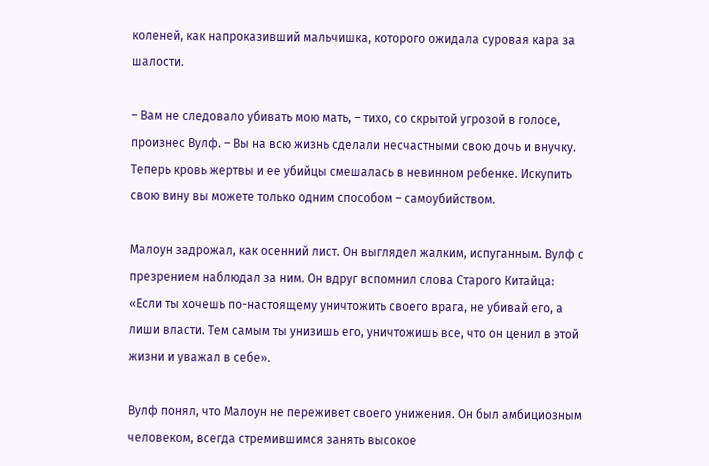коленей, как напроказивший мальчишка, которого ожидала суровая кара за шалости.

– Вам не следовало убивать мою мать, – тихо, со скрытой угрозой в голосе, произнес Вулф. – Вы на всю жизнь сделали несчастными свою дочь и внучку. Теперь кровь жертвы и ее убийцы смешалась в невинном ребенке. Искупить свою вину вы можете только одним способом – самоубийством.

Малоун задрожал, как осенний лист. Он выглядел жалким, испуганным. Вулф с презрением наблюдал за ним. Он вдруг вспомнил слова Старого Китайца: «Если ты хочешь по-настоящему уничтожить своего врага, не убивай его, а лиши власти. Тем самым ты унизишь его, уничтожишь все, что он ценил в этой жизни и уважал в себе».

Вулф понял, что Малоун не переживет своего унижения. Он был амбициозным человеком, всегда стремившимся занять высокое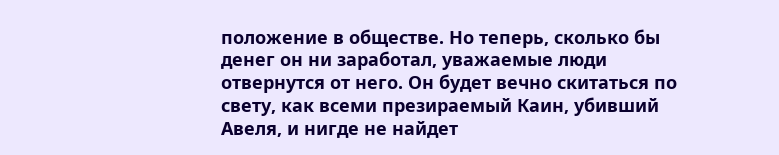положение в обществе. Но теперь, сколько бы денег он ни заработал, уважаемые люди отвернутся от него. Он будет вечно скитаться по свету, как всеми презираемый Каин, убивший Авеля, и нигде не найдет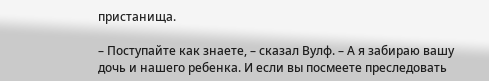пристанища.

– Поступайте как знаете, – сказал Вулф. – А я забираю вашу дочь и нашего ребенка. И если вы посмеете преследовать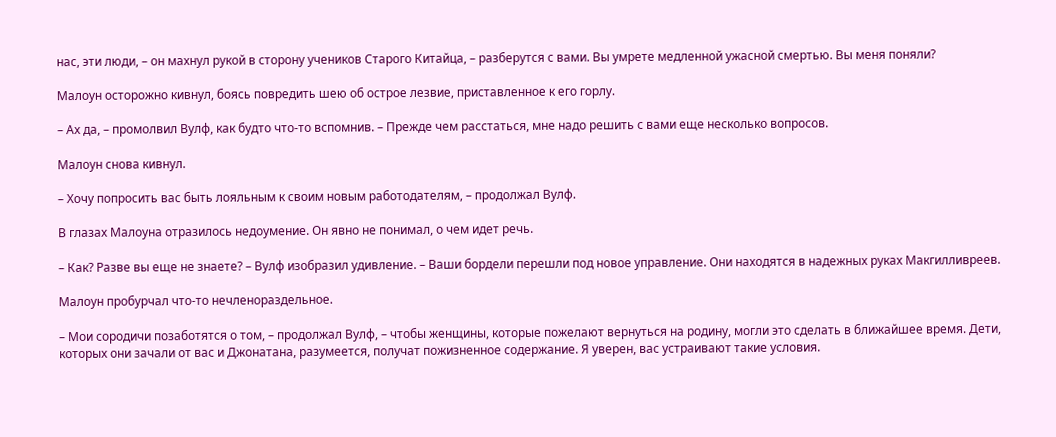нас, эти люди, – он махнул рукой в сторону учеников Старого Китайца, – разберутся с вами. Вы умрете медленной ужасной смертью. Вы меня поняли?

Малоун осторожно кивнул, боясь повредить шею об острое лезвие, приставленное к его горлу.

– Ах да, – промолвил Вулф, как будто что-то вспомнив. – Прежде чем расстаться, мне надо решить с вами еще несколько вопросов.

Малоун снова кивнул.

– Хочу попросить вас быть лояльным к своим новым работодателям, – продолжал Вулф.

В глазах Малоуна отразилось недоумение. Он явно не понимал, о чем идет речь.

– Как? Разве вы еще не знаете? – Вулф изобразил удивление. – Ваши бордели перешли под новое управление. Они находятся в надежных руках Макгилливреев.

Малоун пробурчал что-то нечленораздельное.

– Мои сородичи позаботятся о том, – продолжал Вулф, – чтобы женщины, которые пожелают вернуться на родину, могли это сделать в ближайшее время. Дети, которых они зачали от вас и Джонатана, разумеется, получат пожизненное содержание. Я уверен, вас устраивают такие условия.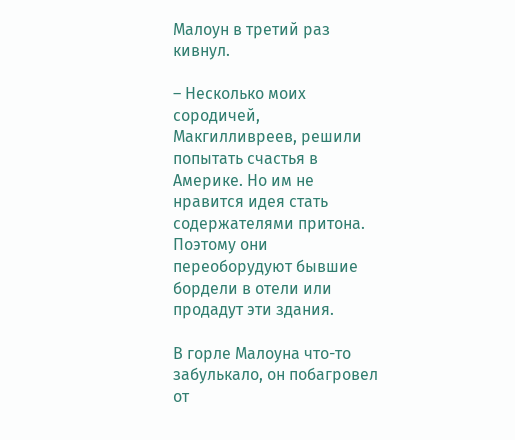Малоун в третий раз кивнул.

– Несколько моих сородичей, Макгилливреев, решили попытать счастья в Америке. Но им не нравится идея стать содержателями притона. Поэтому они переоборудуют бывшие бордели в отели или продадут эти здания.

В горле Малоуна что-то забулькало, он побагровел от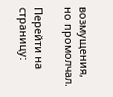возмущения, но промолчал.

Перейти на страницу: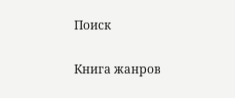Поиск

Книга жанров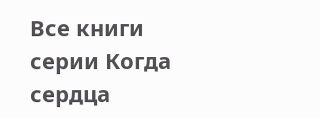Все книги серии Когда сердца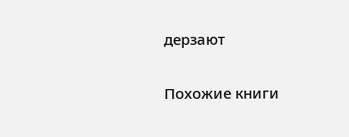дерзают

Похожие книги